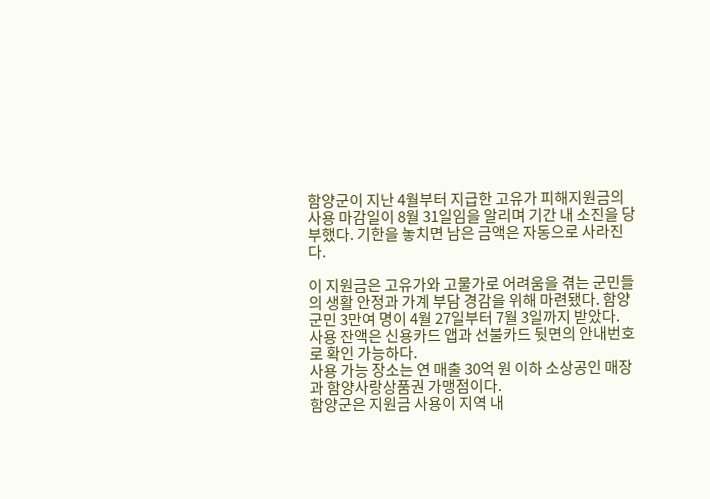함양군이 지난 4월부터 지급한 고유가 피해지원금의 사용 마감일이 8월 31일임을 알리며 기간 내 소진을 당부했다. 기한을 놓치면 남은 금액은 자동으로 사라진다.

이 지원금은 고유가와 고물가로 어려움을 겪는 군민들의 생활 안정과 가계 부담 경감을 위해 마련됐다. 함양군민 3만여 명이 4월 27일부터 7월 3일까지 받았다.
사용 잔액은 신용카드 앱과 선불카드 뒷면의 안내번호로 확인 가능하다.
사용 가능 장소는 연 매출 30억 원 이하 소상공인 매장과 함양사랑상품권 가맹점이다.
함양군은 지원금 사용이 지역 내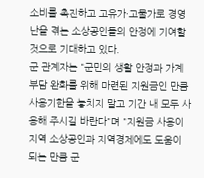소비를 촉진하고 고유가·고물가로 경영난을 겪는 소상공인들의 안정에 기여할 것으로 기대하고 있다.
군 관계자는 "군민의 생활 안정과 가계 부담 완화를 위해 마련된 지원금인 만큼 사용기한을 놓치지 말고 기간 내 모두 사용해 주시길 바란다"며 "지원금 사용이 지역 소상공인과 지역경제에도 도움이 되는 만큼 군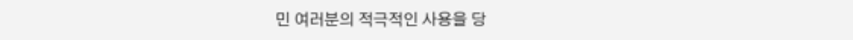민 여러분의 적극적인 사용을 당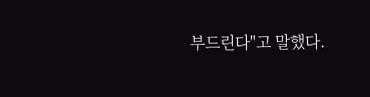부드린다"고 말했다.